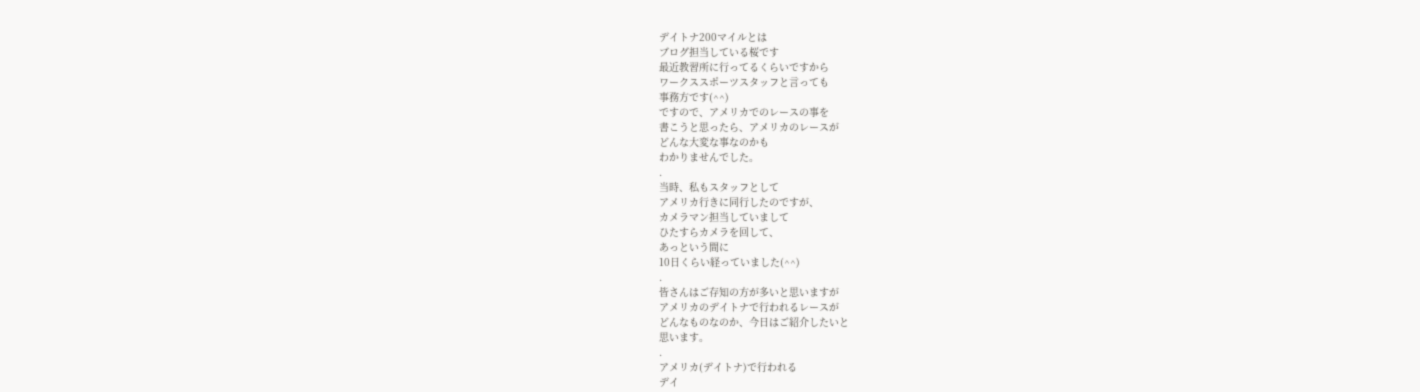デイトナ200マイルとは
ブログ担当している桜です
最近教習所に行ってるくらいですから
ワークススポーツスタッフと言っても
事務方です(^^)
ですので、アメリカでのレースの事を
書こうと思ったら、アメリカのレースが
どんな大変な事なのかも
わかりませんでした。
.
当時、私もスタッフとして
アメリカ行きに同行したのですが、
カメラマン担当していまして
ひたすらカメラを回して、
あっという間に
10日くらい経っていました(^^)
.
皆さんはご存知の方が多いと思いますが
アメリカのデイトナで行われるレースが
どんなものなのか、今日はご紹介したいと
思います。
.
アメリカ(デイトナ)で行われる
デイ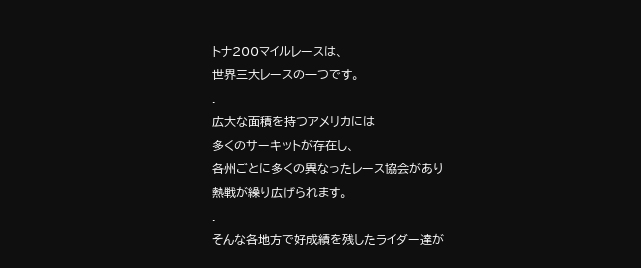トナ200マイルレースは、
世界三大レースの一つです。
.
広大な面積を持つアメリカには
多くのサーキットが存在し、
各州ごとに多くの異なったレース協会があり
熱戦が繰り広げられます。
.
そんな各地方で好成績を残したライダー達が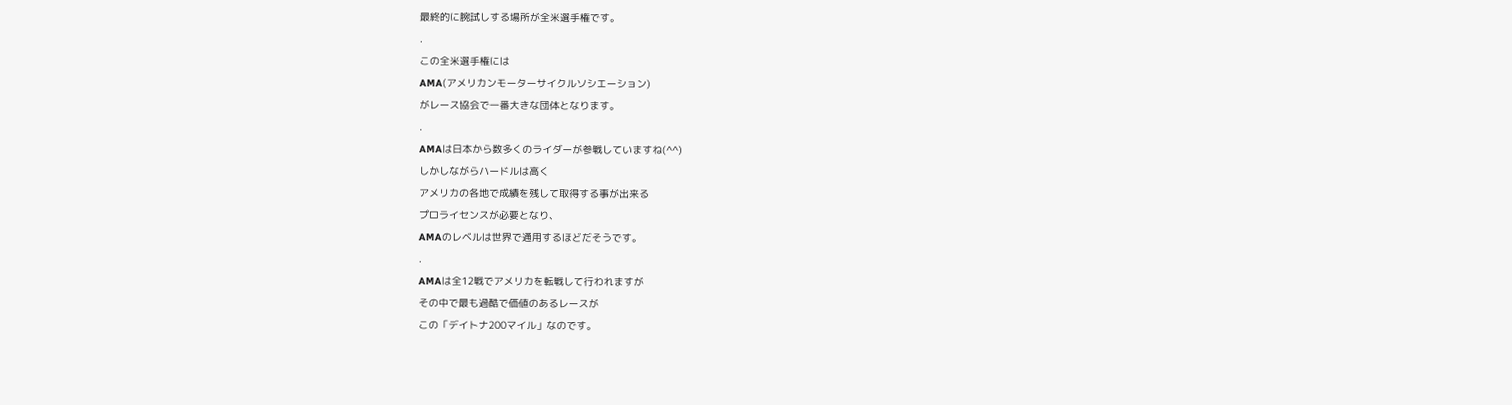最終的に腕試しする場所が全米選手権です。
.
この全米選手権には
AMA(アメリカンモーターサイクルソシエーション)
がレース協会で一番大きな団体となります。
.
AMAは日本から数多くのライダーが参戦していますね(^^)
しかしながらハードルは高く
アメリカの各地で成績を残して取得する事が出来る
プロライセンスが必要となり、
AMAのレベルは世界で通用するほどだそうです。
.
AMAは全12戦でアメリカを転戦して行われますが
その中で最も過酷で価値のあるレースが
この「デイトナ200マイル」なのです。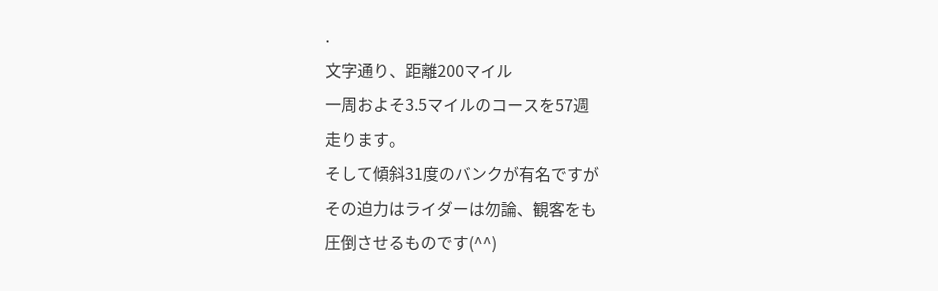.
文字通り、距離200マイル
一周およそ3.5マイルのコースを57週
走ります。
そして傾斜31度のバンクが有名ですが
その迫力はライダーは勿論、観客をも
圧倒させるものです(^^)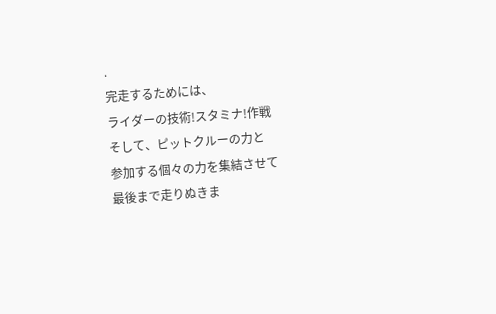.
完走するためには、
ライダーの技術!スタミナ!作戦
そして、ピットクルーの力と
参加する個々の力を集結させて
最後まで走りぬきま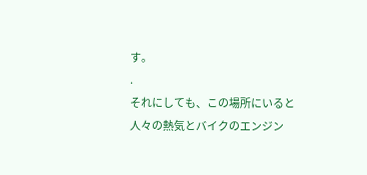す。
.
それにしても、この場所にいると
人々の熱気とバイクのエンジン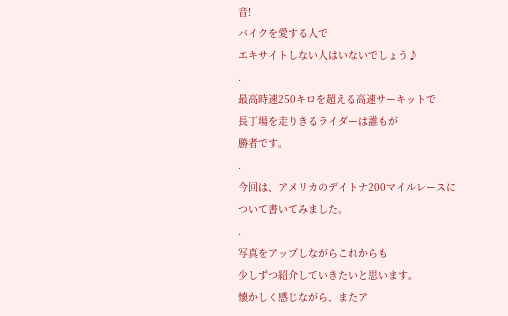音!
バイクを愛する人で
エキサイトしない人はいないでしょう♪
.
最高時速250キロを超える高速サーキットで
長丁場を走りきるライダーは誰もが
勝者です。
.
今回は、アメリカのデイトナ200マイルレースに
ついて書いてみました。
.
写真をアップしながらこれからも
少しずつ紹介していきたいと思います。
懐かしく感じながら、またア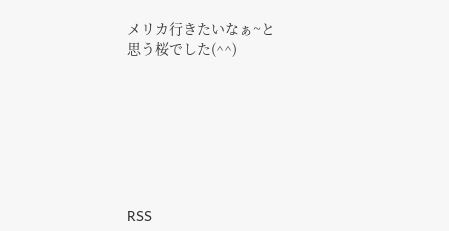メリカ行きたいなぁ~と
思う桜でした(^^)







RSS